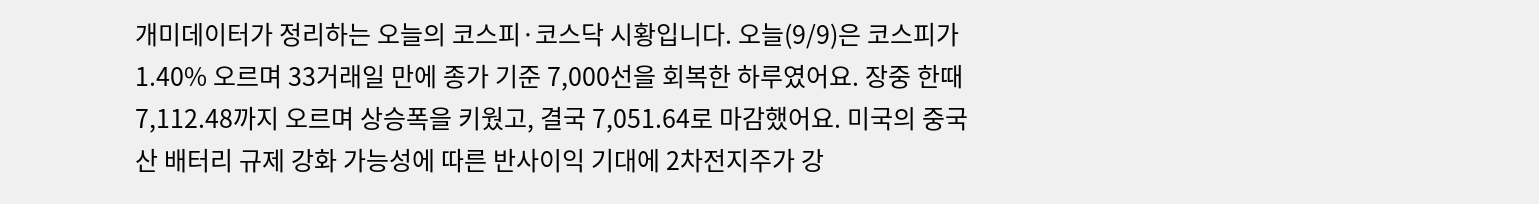개미데이터가 정리하는 오늘의 코스피·코스닥 시황입니다. 오늘(9/9)은 코스피가 1.40% 오르며 33거래일 만에 종가 기준 7,000선을 회복한 하루였어요. 장중 한때 7,112.48까지 오르며 상승폭을 키웠고, 결국 7,051.64로 마감했어요. 미국의 중국산 배터리 규제 강화 가능성에 따른 반사이익 기대에 2차전지주가 강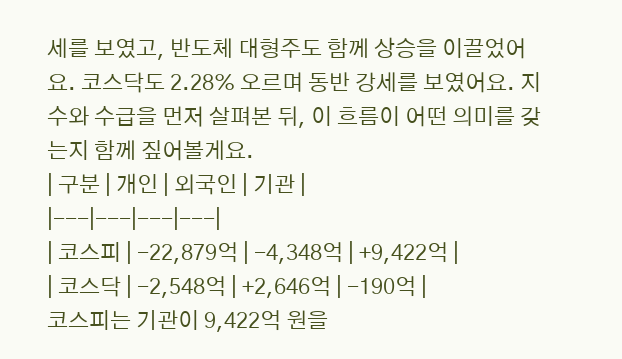세를 보였고, 반도체 대형주도 함께 상승을 이끌었어요. 코스닥도 2.28% 오르며 동반 강세를 보였어요. 지수와 수급을 먼저 살펴본 뒤, 이 흐름이 어떤 의미를 갖는지 함께 짚어볼게요.
| 구분 | 개인 | 외국인 | 기관 |
|---|---|---|---|
| 코스피 | -22,879억 | -4,348억 | +9,422억 |
| 코스닥 | -2,548억 | +2,646억 | -190억 |
코스피는 기관이 9,422억 원을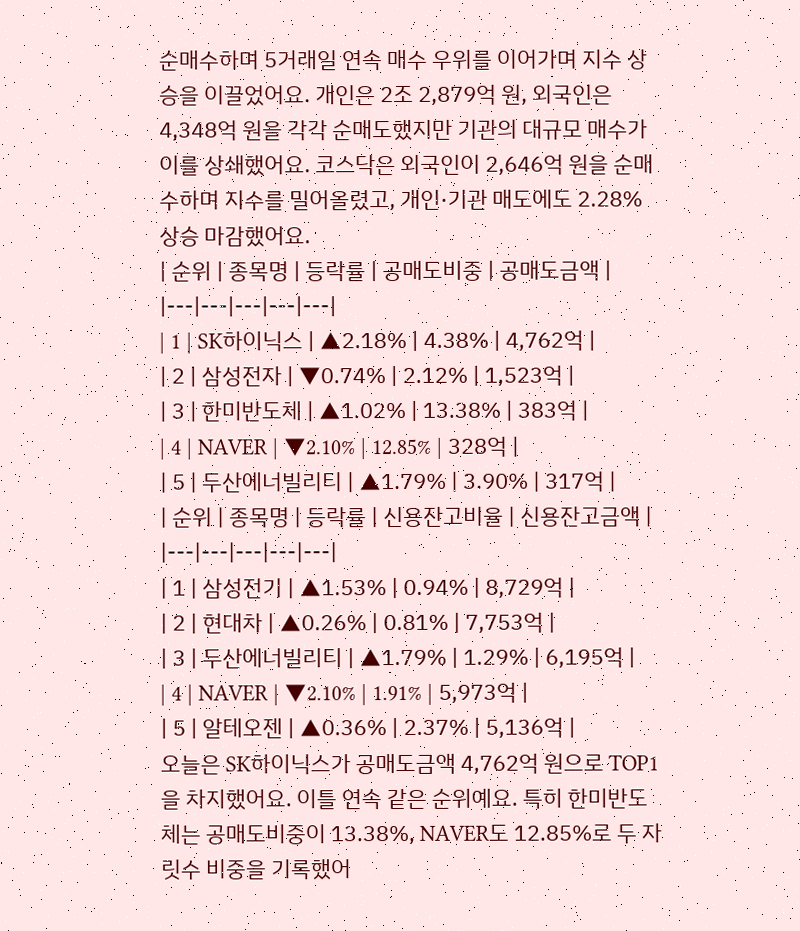순매수하며 5거래일 연속 매수 우위를 이어가며 지수 상승을 이끌었어요. 개인은 2조 2,879억 원, 외국인은 4,348억 원을 각각 순매도했지만 기관의 대규모 매수가 이를 상쇄했어요. 코스닥은 외국인이 2,646억 원을 순매수하며 지수를 밀어올렸고, 개인·기관 매도에도 2.28% 상승 마감했어요.
| 순위 | 종목명 | 등락률 | 공매도비중 | 공매도금액 |
|---|---|---|---|---|
| 1 | SK하이닉스 | ▲2.18% | 4.38% | 4,762억 |
| 2 | 삼성전자 | ▼0.74% | 2.12% | 1,523억 |
| 3 | 한미반도체 | ▲1.02% | 13.38% | 383억 |
| 4 | NAVER | ▼2.10% | 12.85% | 328억 |
| 5 | 두산에너빌리티 | ▲1.79% | 3.90% | 317억 |
| 순위 | 종목명 | 등락률 | 신용잔고비율 | 신용잔고금액 |
|---|---|---|---|---|
| 1 | 삼성전기 | ▲1.53% | 0.94% | 8,729억 |
| 2 | 현대차 | ▲0.26% | 0.81% | 7,753억 |
| 3 | 두산에너빌리티 | ▲1.79% | 1.29% | 6,195억 |
| 4 | NAVER | ▼2.10% | 1.91% | 5,973억 |
| 5 | 알테오젠 | ▲0.36% | 2.37% | 5,136억 |
오늘은 SK하이닉스가 공매도금액 4,762억 원으로 TOP1을 차지했어요. 이틀 연속 같은 순위예요. 특히 한미반도체는 공매도비중이 13.38%, NAVER도 12.85%로 두 자릿수 비중을 기록했어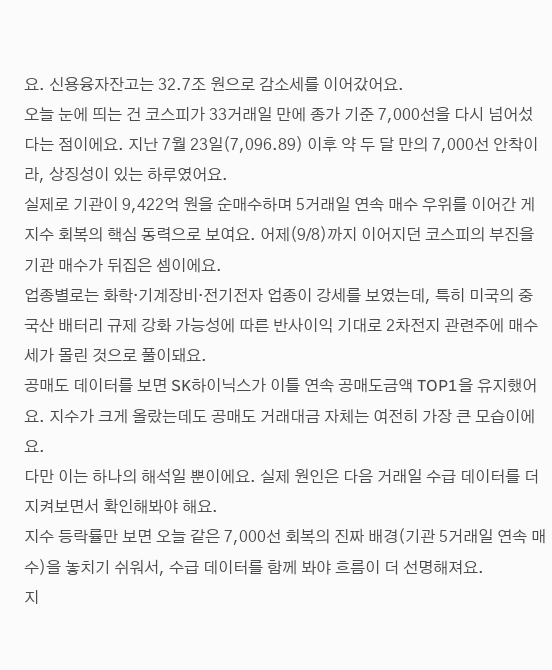요. 신용융자잔고는 32.7조 원으로 감소세를 이어갔어요.
오늘 눈에 띄는 건 코스피가 33거래일 만에 종가 기준 7,000선을 다시 넘어섰다는 점이에요. 지난 7월 23일(7,096.89) 이후 약 두 달 만의 7,000선 안착이라, 상징성이 있는 하루였어요.
실제로 기관이 9,422억 원을 순매수하며 5거래일 연속 매수 우위를 이어간 게 지수 회복의 핵심 동력으로 보여요. 어제(9/8)까지 이어지던 코스피의 부진을 기관 매수가 뒤집은 셈이에요.
업종별로는 화학·기계장비·전기전자 업종이 강세를 보였는데, 특히 미국의 중국산 배터리 규제 강화 가능성에 따른 반사이익 기대로 2차전지 관련주에 매수세가 몰린 것으로 풀이돼요.
공매도 데이터를 보면 SK하이닉스가 이틀 연속 공매도금액 TOP1을 유지했어요. 지수가 크게 올랐는데도 공매도 거래대금 자체는 여전히 가장 큰 모습이에요.
다만 이는 하나의 해석일 뿐이에요. 실제 원인은 다음 거래일 수급 데이터를 더 지켜보면서 확인해봐야 해요.
지수 등락률만 보면 오늘 같은 7,000선 회복의 진짜 배경(기관 5거래일 연속 매수)을 놓치기 쉬워서, 수급 데이터를 함께 봐야 흐름이 더 선명해져요.
지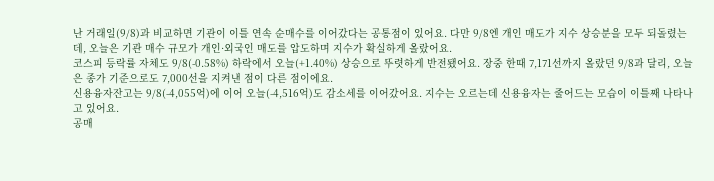난 거래일(9/8)과 비교하면 기관이 이틀 연속 순매수를 이어갔다는 공통점이 있어요. 다만 9/8엔 개인 매도가 지수 상승분을 모두 되돌렸는데, 오늘은 기관 매수 규모가 개인·외국인 매도를 압도하며 지수가 확실하게 올랐어요.
코스피 등락률 자체도 9/8(-0.58%) 하락에서 오늘(+1.40%) 상승으로 뚜렷하게 반전됐어요. 장중 한때 7,171선까지 올랐던 9/8과 달리, 오늘은 종가 기준으로도 7,000선을 지켜낸 점이 다른 점이에요.
신용융자잔고는 9/8(-4,055억)에 이어 오늘(-4,516억)도 감소세를 이어갔어요. 지수는 오르는데 신용융자는 줄어드는 모습이 이틀째 나타나고 있어요.
공매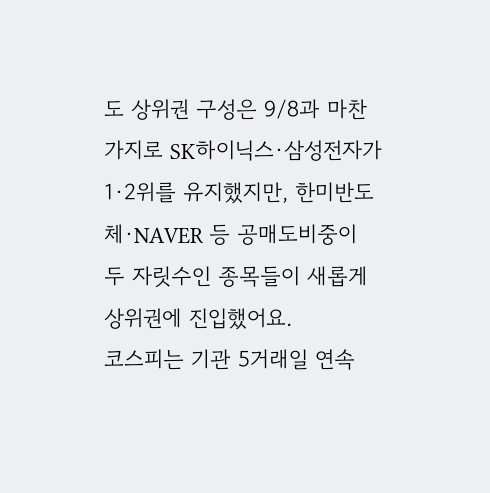도 상위권 구성은 9/8과 마찬가지로 SK하이닉스·삼성전자가 1·2위를 유지했지만, 한미반도체·NAVER 등 공매도비중이 두 자릿수인 종목들이 새롭게 상위권에 진입했어요.
코스피는 기관 5거래일 연속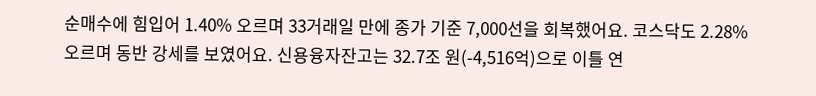순매수에 힘입어 1.40% 오르며 33거래일 만에 종가 기준 7,000선을 회복했어요. 코스닥도 2.28% 오르며 동반 강세를 보였어요. 신용융자잔고는 32.7조 원(-4,516억)으로 이틀 연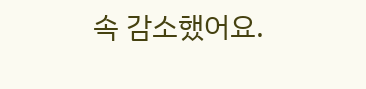속 감소했어요.